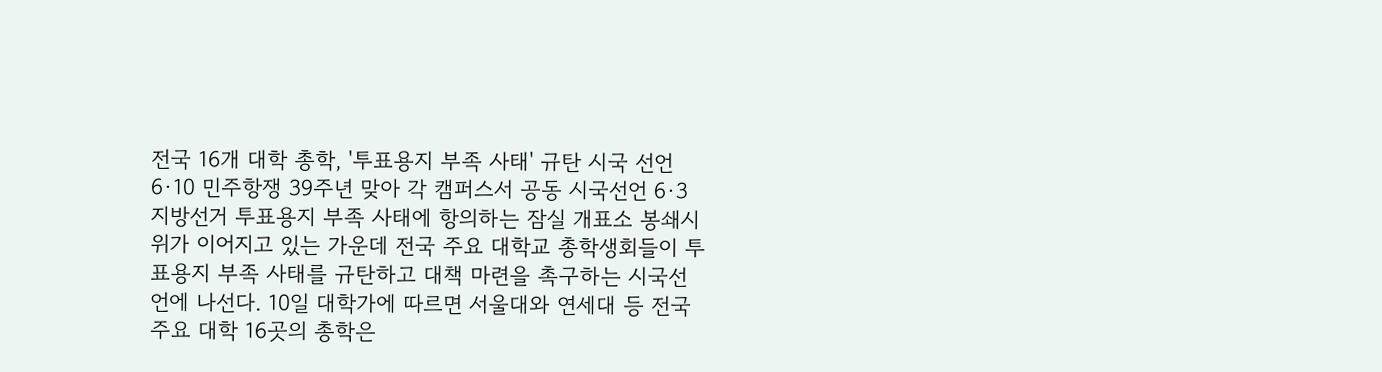전국 16개 대학 총학, '투표용지 부족 사태' 규탄 시국 선언 6·10 민주항쟁 39주년 맞아 각 캠퍼스서 공동 시국선언 6·3 지방선거 투표용지 부족 사태에 항의하는 잠실 개표소 봉쇄시위가 이어지고 있는 가운데 전국 주요 대학교 총학생회들이 투표용지 부족 사태를 규탄하고 대책 마련을 촉구하는 시국선언에 나선다. 10일 대학가에 따르면 서울대와 연세대 등 전국 주요 대학 16곳의 총학은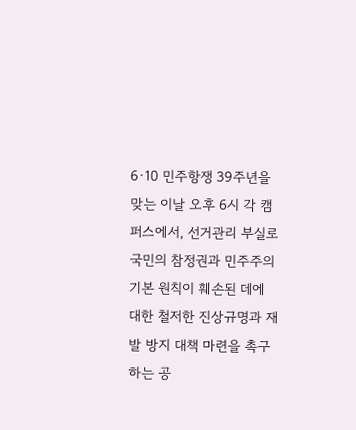6·10 민주항쟁 39주년을 맞는 이날 오후 6시 각 캠퍼스에서, 선거관리 부실로 국민의 참정권과 민주주의 기본 원칙이 훼손된 데에 대한 철저한 진상규명과 재발 방지 대책 마련을 촉구하는 공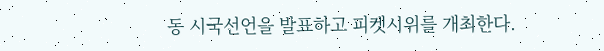동 시국선언을 발표하고 피켓시위를 개최한다.